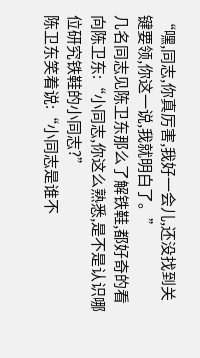“嘿,同志,你真厉害,我好一会儿,还没找到关键要领,你这一说,我就明白了。”
几名同志见陈卫东那么了解铁鞋,都好奇的看向陈卫东:“小同志,你这么熟悉,是不是认识哪位研究铁鞋的小同志?”
陈卫东笑着说:“小同志是谁不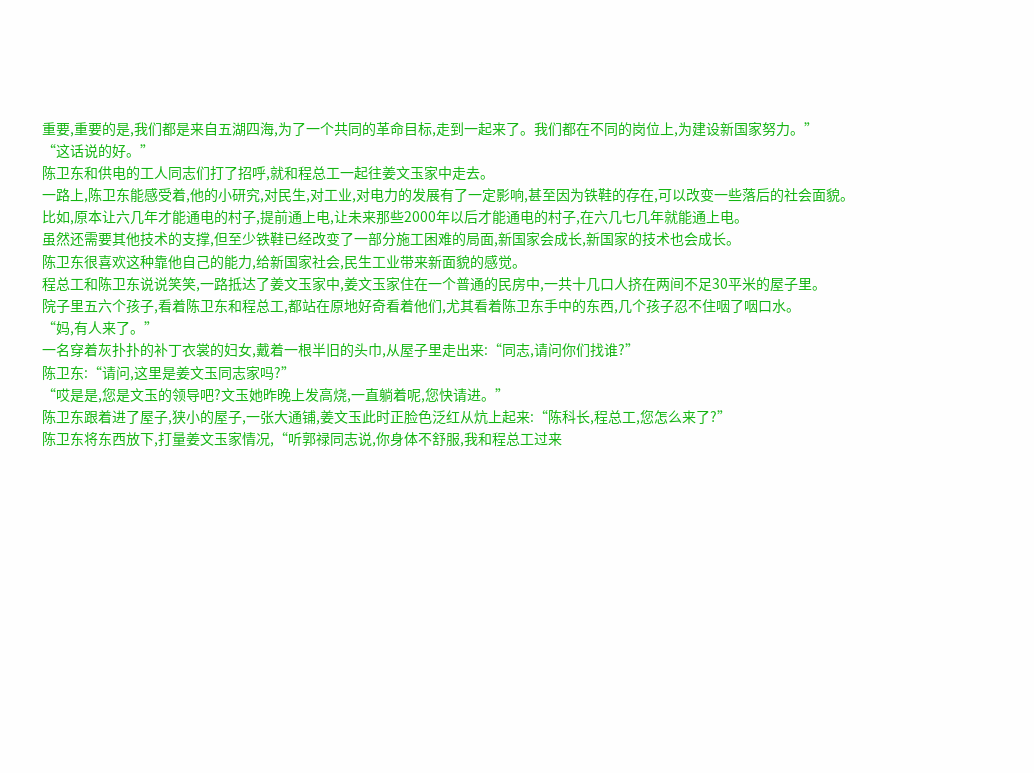重要,重要的是,我们都是来自五湖四海,为了一个共同的革命目标,走到一起来了。我们都在不同的岗位上,为建设新国家努力。”
“这话说的好。”
陈卫东和供电的工人同志们打了招呼,就和程总工一起往姜文玉家中走去。
一路上,陈卫东能感受着,他的小研究,对民生,对工业,对电力的发展有了一定影响,甚至因为铁鞋的存在,可以改变一些落后的社会面貌。
比如,原本让六几年才能通电的村子,提前通上电,让未来那些2000年以后才能通电的村子,在六几七几年就能通上电。
虽然还需要其他技术的支撑,但至少铁鞋已经改变了一部分施工困难的局面,新国家会成长,新国家的技术也会成长。
陈卫东很喜欢这种靠他自己的能力,给新国家社会,民生工业带来新面貌的感觉。
程总工和陈卫东说说笑笑,一路抵达了姜文玉家中,姜文玉家住在一个普通的民房中,一共十几口人挤在两间不足30平米的屋子里。
院子里五六个孩子,看着陈卫东和程总工,都站在原地好奇看着他们,尤其看着陈卫东手中的东西,几个孩子忍不住咽了咽口水。
“妈,有人来了。”
一名穿着灰扑扑的补丁衣裳的妇女,戴着一根半旧的头巾,从屋子里走出来:“同志,请问你们找谁?”
陈卫东:“请问,这里是姜文玉同志家吗?”
“哎是是,您是文玉的领导吧?文玉她昨晚上发高烧,一直躺着呢,您快请进。”
陈卫东跟着进了屋子,狭小的屋子,一张大通铺,姜文玉此时正脸色泛红从炕上起来:“陈科长,程总工,您怎么来了?”
陈卫东将东西放下,打量姜文玉家情况,“听郭禄同志说,你身体不舒服,我和程总工过来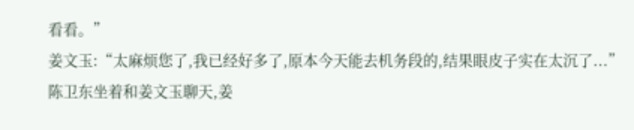看看。”
姜文玉:“太麻烦您了,我已经好多了,原本今天能去机务段的,结果眼皮子实在太沉了...”
陈卫东坐着和姜文玉聊天,姜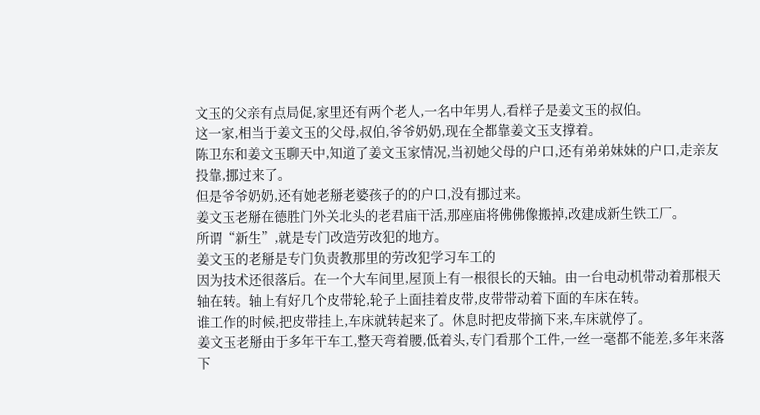文玉的父亲有点局促,家里还有两个老人,一名中年男人,看样子是姜文玉的叔伯。
这一家,相当于姜文玉的父母,叔伯,爷爷奶奶,现在全都靠姜文玉支撑着。
陈卫东和姜文玉聊天中,知道了姜文玉家情况,当初她父母的户口,还有弟弟妹妹的户口,走亲友投靠,挪过来了。
但是爷爷奶奶,还有她老掰老婆孩子的的户口,没有挪过来。
姜文玉老掰在德胜门外关北头的老君庙干活,那座庙将佛佛像搬掉,改建成新生铁工厂。
所谓“新生”,就是专门改造劳改犯的地方。
姜文玉的老掰是专门负责教那里的劳改犯学习车工的
因为技术还很落后。在一个大车间里,屋顶上有一根很长的天轴。由一台电动机带动着那根天轴在转。轴上有好几个皮带轮,轮子上面挂着皮带,皮带带动着下面的车床在转。
谁工作的时候,把皮带挂上,车床就转起来了。休息时把皮带摘下来,车床就停了。
姜文玉老掰由于多年干车工,整天弯着腰,低着头,专门看那个工件,一丝一毫都不能差,多年来落下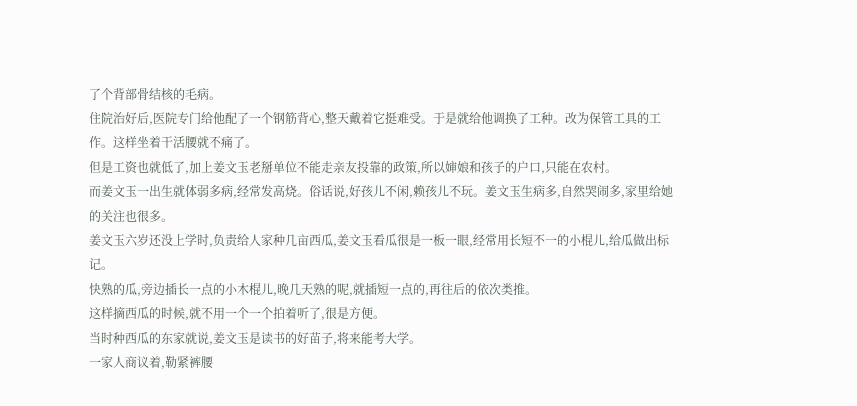了个背部骨结核的毛病。
住院治好后,医院专门给他配了一个钢筋背心,整天戴着它挺难受。于是就给他调换了工种。改为保管工具的工作。这样坐着干活腰就不痛了。
但是工资也就低了,加上姜文玉老掰单位不能走亲友投靠的政策,所以婶娘和孩子的户口,只能在农村。
而姜文玉一出生就体弱多病,经常发高烧。俗话说,好孩儿不闲,赖孩儿不玩。姜文玉生病多,自然哭闹多,家里给她的关注也很多。
姜文玉六岁还没上学时,负责给人家种几亩西瓜,姜文玉看瓜很是一板一眼,经常用长短不一的小棍儿,给瓜做出标记。
快熟的瓜,旁边插长一点的小木棍儿,晚几天熟的呢,就插短一点的,再往后的依次类推。
这样摘西瓜的时候,就不用一个一个拍着听了,很是方便。
当时种西瓜的东家就说,姜文玉是读书的好苗子,将来能考大学。
一家人商议着,勒紧裤腰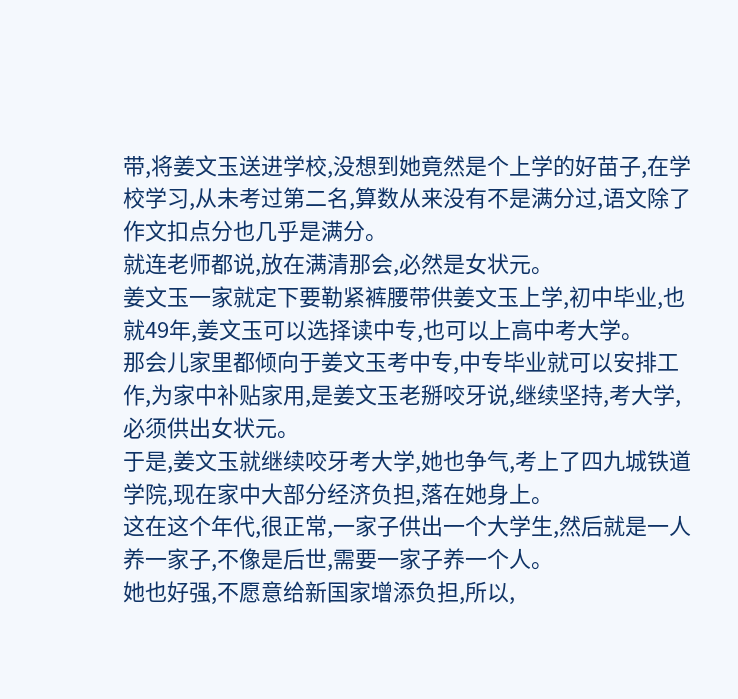带,将姜文玉送进学校,没想到她竟然是个上学的好苗子,在学校学习,从未考过第二名,算数从来没有不是满分过,语文除了作文扣点分也几乎是满分。
就连老师都说,放在满清那会,必然是女状元。
姜文玉一家就定下要勒紧裤腰带供姜文玉上学,初中毕业,也就49年,姜文玉可以选择读中专,也可以上高中考大学。
那会儿家里都倾向于姜文玉考中专,中专毕业就可以安排工作,为家中补贴家用,是姜文玉老掰咬牙说,继续坚持,考大学,必须供出女状元。
于是,姜文玉就继续咬牙考大学,她也争气,考上了四九城铁道学院,现在家中大部分经济负担,落在她身上。
这在这个年代,很正常,一家子供出一个大学生,然后就是一人养一家子,不像是后世,需要一家子养一个人。
她也好强,不愿意给新国家增添负担,所以,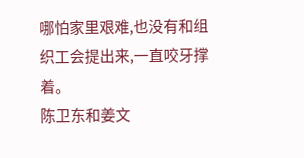哪怕家里艰难,也没有和组织工会提出来,一直咬牙撑着。
陈卫东和姜文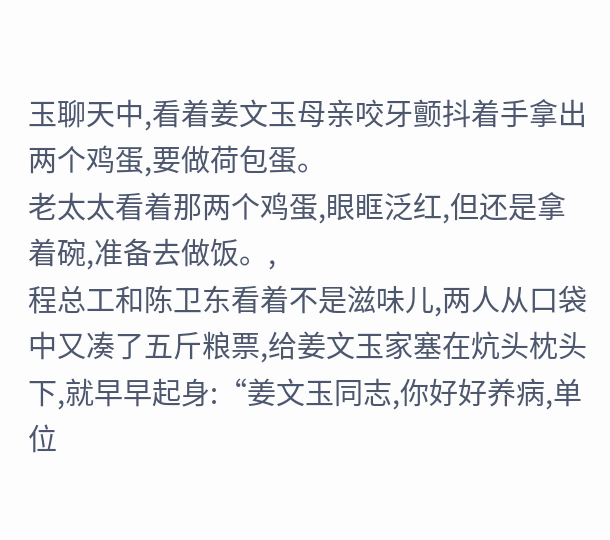玉聊天中,看着姜文玉母亲咬牙颤抖着手拿出两个鸡蛋,要做荷包蛋。
老太太看着那两个鸡蛋,眼眶泛红,但还是拿着碗,准备去做饭。,
程总工和陈卫东看着不是滋味儿,两人从口袋中又凑了五斤粮票,给姜文玉家塞在炕头枕头下,就早早起身:“姜文玉同志,你好好养病,单位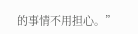的事情不用担心。”